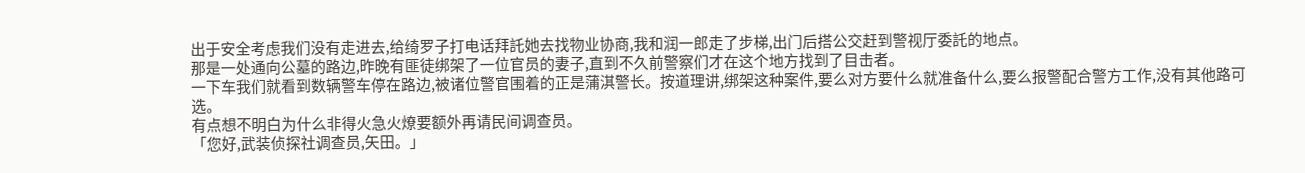出于安全考虑我们没有走进去,给绮罗子打电话拜託她去找物业协商,我和润一郎走了步梯,出门后搭公交赶到警视厅委託的地点。
那是一处通向公墓的路边,昨晚有匪徒绑架了一位官员的妻子,直到不久前警察们才在这个地方找到了目击者。
一下车我们就看到数辆警车停在路边,被诸位警官围着的正是蒲淇警长。按道理讲,绑架这种案件,要么对方要什么就准备什么,要么报警配合警方工作,没有其他路可选。
有点想不明白为什么非得火急火燎要额外再请民间调查员。
「您好,武装侦探社调查员,矢田。」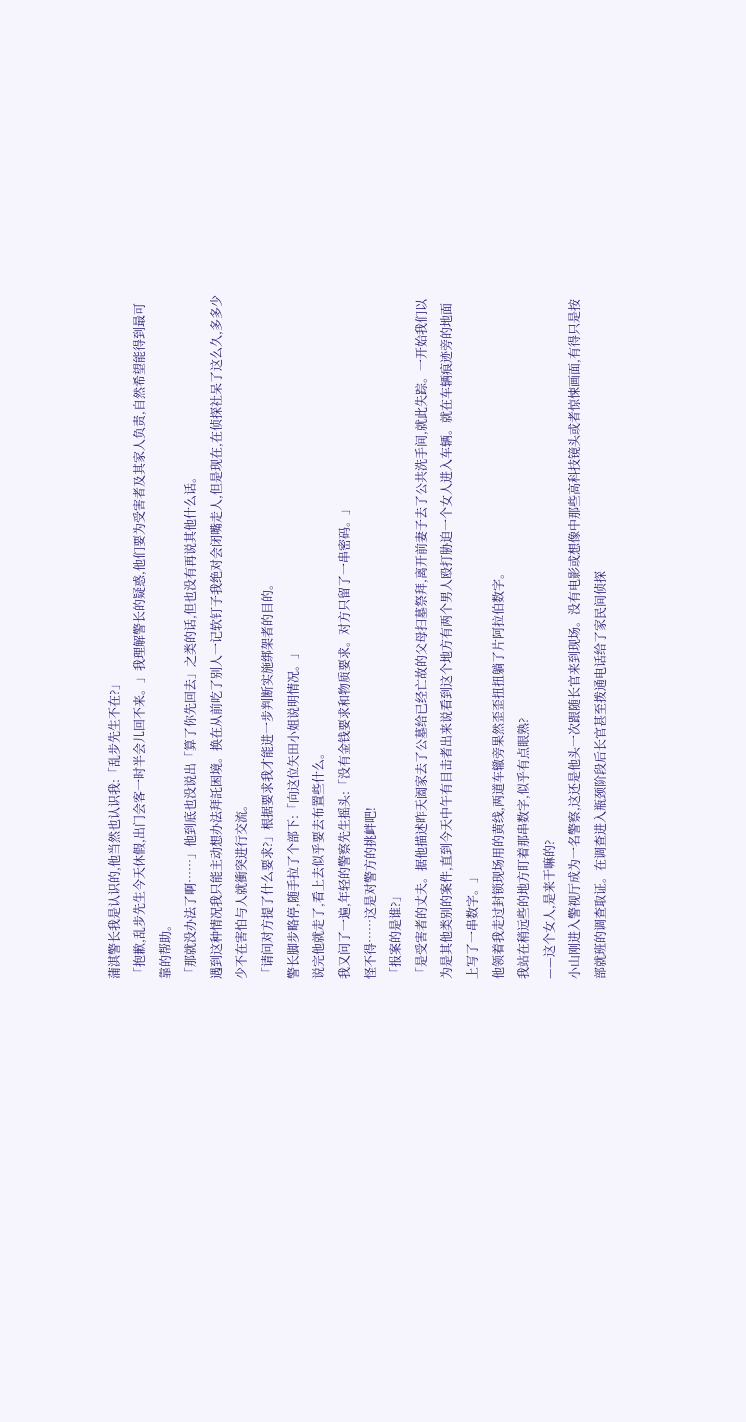蒲淇警长我是认识的,他当然也认识我:「乱步先生不在?」
「抱歉,乱步先生今天休假,出门会客一时半会儿回不来。」我理解警长的疑惑,他们要为受害者及其家人负责,自然希望能得到最可靠的帮助。
「那就没办法了啊……」他到底也没说出「算了你先回去」之类的话,但也没有再说其他什么话。
遇到这种情况我只能主动想办法拜託困境。换在从前吃了别人一记软钉子我绝对会闭嘴走人,但是现在,在侦探社呆了这么久,多多少少不在害怕与人就衝突进行交流。
「请问对方提了什么要求?」根据要求我才能进一步判断实施绑架者的目的。
警长脚步略停,随手拉了个部下:「向这位矢田小姐说明情况。」
说完他就走了,看上去似乎要去布置些什么。
我又问了一遍,年轻的警察先生摇头:「没有金钱要求和物质要求。对方只留了一串密码。」
怪不得……这是对警方的挑衅吧!
「报案的是谁?」
「是受害者的丈夫。据他描述昨天阖家去了公墓给已经亡故的父母扫墓祭拜,离开前妻子去了公共洗手间,就此失踪。一开始我们以为是其他类别的案件,直到今天中午有目击者出来说看到这个地方有两个男人殴打胁迫一个女人进入车辆。就在车辆痕迹旁的地面上写了一串数字。」
他领着我走过封锁现场用的黄线,两道车辙旁果然歪歪扭扭躺了片阿拉伯数字。
我站在稍远些的地方盯着那串数字,似乎有点眼熟?
——这个女人,是来干嘛的?
小山刚进入警视厅成为一名警察,这还是他头一次跟随长官来到现场。没有电影或想像中那些高科技镜头或者惊悚画面,有得只是按部就班的调查取证。在调查进入瓶颈阶段后长官甚至拨通电话给了家民间侦探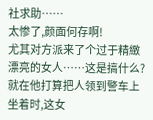社求助……
太惨了,颜面何存啊!
尤其对方派来了个过于精緻漂亮的女人……这是搞什么?
就在他打算把人领到警车上坐着时,这女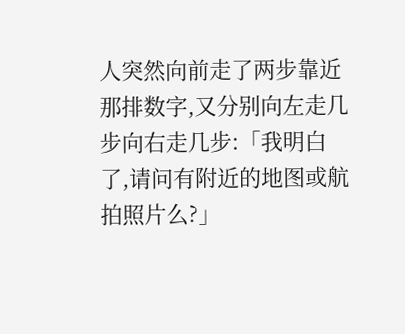人突然向前走了两步靠近那排数字,又分别向左走几步向右走几步:「我明白了,请问有附近的地图或航拍照片么?」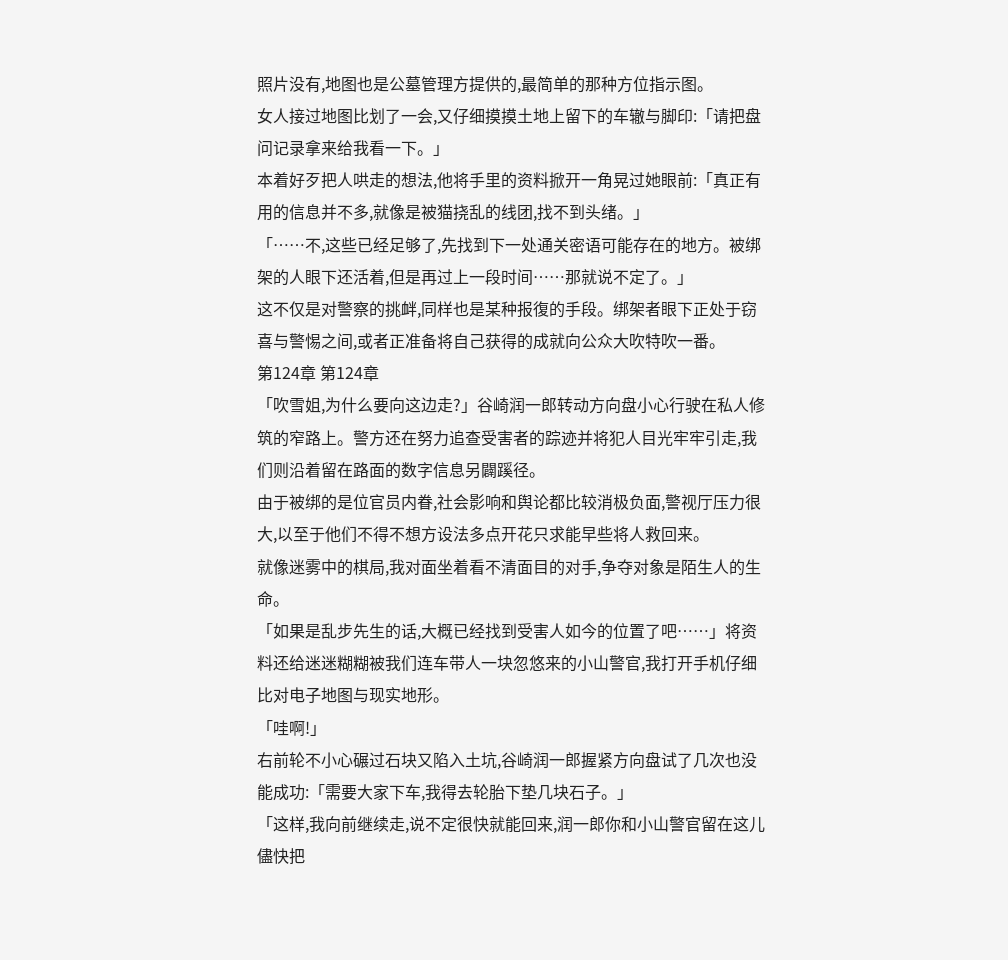照片没有,地图也是公墓管理方提供的,最简单的那种方位指示图。
女人接过地图比划了一会,又仔细摸摸土地上留下的车辙与脚印:「请把盘问记录拿来给我看一下。」
本着好歹把人哄走的想法,他将手里的资料掀开一角晃过她眼前:「真正有用的信息并不多,就像是被猫挠乱的线团,找不到头绪。」
「……不,这些已经足够了,先找到下一处通关密语可能存在的地方。被绑架的人眼下还活着,但是再过上一段时间……那就说不定了。」
这不仅是对警察的挑衅,同样也是某种报復的手段。绑架者眼下正处于窃喜与警惕之间,或者正准备将自己获得的成就向公众大吹特吹一番。
第124章 第124章
「吹雪姐,为什么要向这边走?」谷崎润一郎转动方向盘小心行驶在私人修筑的窄路上。警方还在努力追查受害者的踪迹并将犯人目光牢牢引走,我们则沿着留在路面的数字信息另闢蹊径。
由于被绑的是位官员内眷,社会影响和舆论都比较消极负面,警视厅压力很大,以至于他们不得不想方设法多点开花只求能早些将人救回来。
就像迷雾中的棋局,我对面坐着看不清面目的对手,争夺对象是陌生人的生命。
「如果是乱步先生的话,大概已经找到受害人如今的位置了吧……」将资料还给迷迷糊糊被我们连车带人一块忽悠来的小山警官,我打开手机仔细比对电子地图与现实地形。
「哇啊!」
右前轮不小心碾过石块又陷入土坑,谷崎润一郎握紧方向盘试了几次也没能成功:「需要大家下车,我得去轮胎下垫几块石子。」
「这样,我向前继续走,说不定很快就能回来,润一郎你和小山警官留在这儿儘快把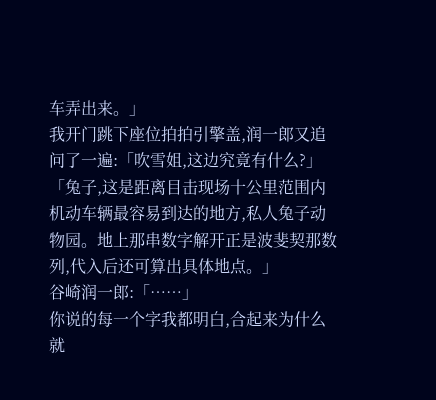车弄出来。」
我开门跳下座位拍拍引擎盖,润一郎又追问了一遍:「吹雪姐,这边究竟有什么?」
「兔子,这是距离目击现场十公里范围内机动车辆最容易到达的地方,私人兔子动物园。地上那串数字解开正是波斐契那数列,代入后还可算出具体地点。」
谷崎润一郎:「……」
你说的每一个字我都明白,合起来为什么就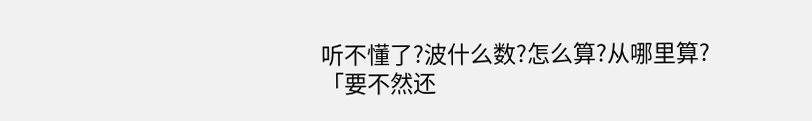听不懂了?波什么数?怎么算?从哪里算?
「要不然还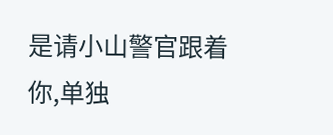是请小山警官跟着你,单独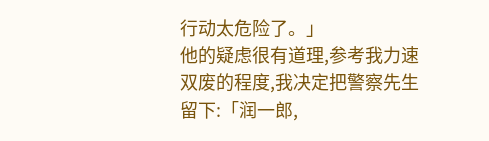行动太危险了。」
他的疑虑很有道理,参考我力速双废的程度,我决定把警察先生留下:「润一郎,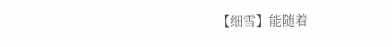【细雪】能随着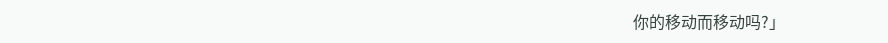你的移动而移动吗?」